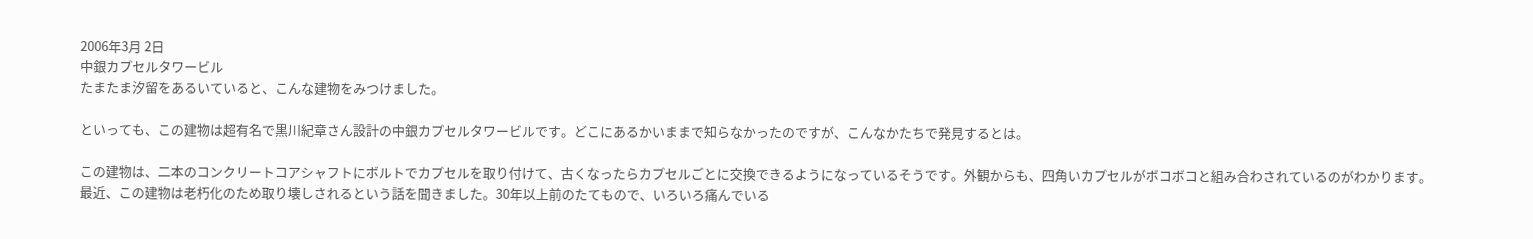2006年3月 2日
中銀カプセルタワービル
たまたま汐留をあるいていると、こんな建物をみつけました。

といっても、この建物は超有名で黒川紀章さん設計の中銀カプセルタワービルです。どこにあるかいままで知らなかったのですが、こんなかたちで発見するとは。

この建物は、二本のコンクリートコアシャフトにボルトでカプセルを取り付けて、古くなったらカプセルごとに交換できるようになっているそうです。外観からも、四角いカプセルがボコボコと組み合わされているのがわかります。
最近、この建物は老朽化のため取り壊しされるという話を聞きました。30年以上前のたてもので、いろいろ痛んでいる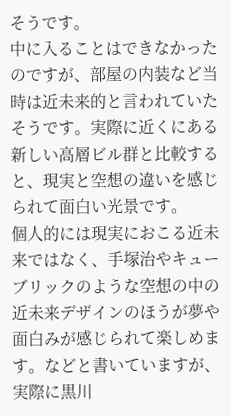そうです。
中に入ることはできなかったのですが、部屋の内装など当時は近未来的と言われていたそうです。実際に近くにある新しい高層ビル群と比較すると、現実と空想の違いを感じられて面白い光景です。
個人的には現実におこる近未来ではなく、手塚治やキューブリックのような空想の中の近未来デザインのほうが夢や面白みが感じられて楽しめます。などと書いていますが、実際に黒川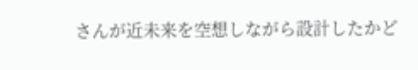さんが近未来を空想しながら設計したかど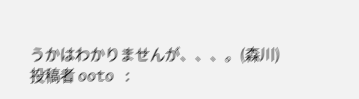うかはわかりませんが、、、。(森川)
投稿者 ooto :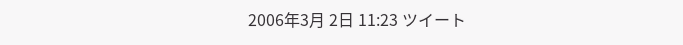2006年3月 2日 11:23 ツイート